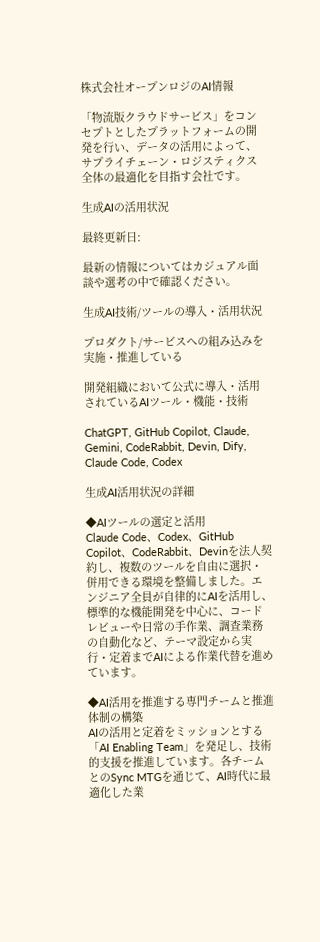株式会社オープンロジのAI情報

「物流版クラウドサービス」をコンセプトとしたプラットフォームの開発を行い、データの活用によって、サプライチェーン・ロジスティクス全体の最適化を目指す会社です。

生成AIの活用状況

最終更新日:

最新の情報についてはカジュアル面談や選考の中で確認ください。

生成AI技術/ツールの導入・活用状況

プロダクト/サービスへの組み込みを実施・推進している

開発組織において公式に導入・活用されているAIツール・機能・技術

ChatGPT, GitHub Copilot, Claude, Gemini, CodeRabbit, Devin, Dify, Claude Code, Codex

生成AI活用状況の詳細

◆AIツールの選定と活用
Claude Code、Codex、GitHub Copilot、CodeRabbit、Devinを法人契約し、複数のツールを自由に選択・併用できる環境を整備しました。エンジニア全員が自律的にAIを活用し、標準的な機能開発を中心に、コードレビューや日常の手作業、調査業務の自動化など、テーマ設定から実行・定着までAIによる作業代替を進めています。

◆AI活用を推進する専門チームと推進体制の構築
AIの活用と定着をミッションとする「AI Enabling Team」を発足し、技術的支援を推進しています。各チームとのSync MTGを通じて、AI時代に最適化した業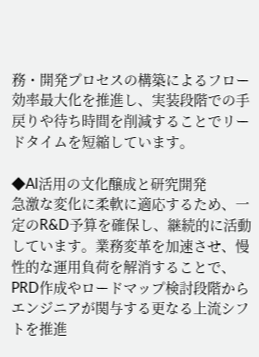務・開発プロセスの構築によるフロー効率最大化を推進し、実装段階での手戻りや待ち時間を削減することでリードタイムを短縮しています。

◆AI活用の文化醸成と研究開発
急激な変化に柔軟に適応するため、一定のR&D予算を確保し、継続的に活動しています。業務変革を加速させ、慢性的な運用負荷を解消することで、PRD作成やロードマップ検討段階からエンジニアが関与する更なる上流シフトを推進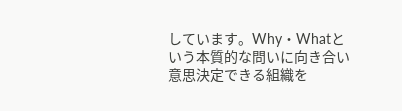しています。Why・Whatという本質的な問いに向き合い意思決定できる組織を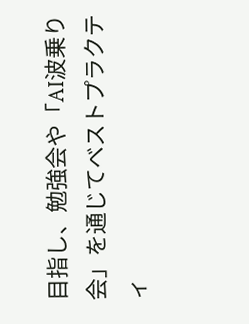目指し、勉強会や「AI波乗り会」を通じてベストプラクティ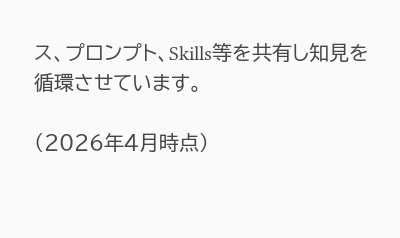ス、プロンプト、Skills等を共有し知見を循環させています。

(2026年4月時点)